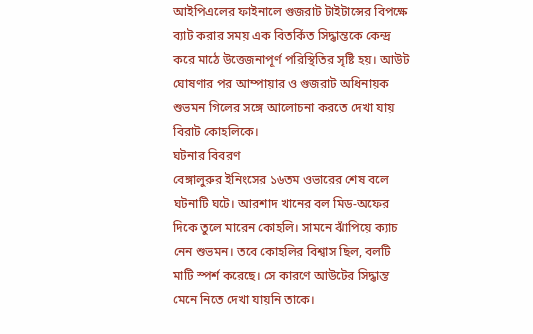আইপিএলের ফাইনালে গুজরাট টাইটান্সের বিপক্ষে ব্যাট করার সময় এক বিতর্কিত সিদ্ধান্তকে কেন্দ্র করে মাঠে উত্তেজনাপূর্ণ পরিস্থিতির সৃষ্টি হয়। আউট ঘোষণার পর আম্পায়ার ও গুজরাট অধিনায়ক শুভমন গিলের সঙ্গে আলোচনা করতে দেখা যায় বিরাট কোহলিকে।
ঘটনার বিবরণ
বেঙ্গালুরুর ইনিংসের ১৬তম ওভারের শেষ বলে ঘটনাটি ঘটে। আরশাদ খানের বল মিড-অফের দিকে তুলে মারেন কোহলি। সামনে ঝাঁপিয়ে ক্যাচ নেন শুভমন। তবে কোহলির বিশ্বাস ছিল, বলটি মাটি স্পর্শ করেছে। সে কারণে আউটের সিদ্ধান্ত মেনে নিতে দেখা যায়নি তাকে।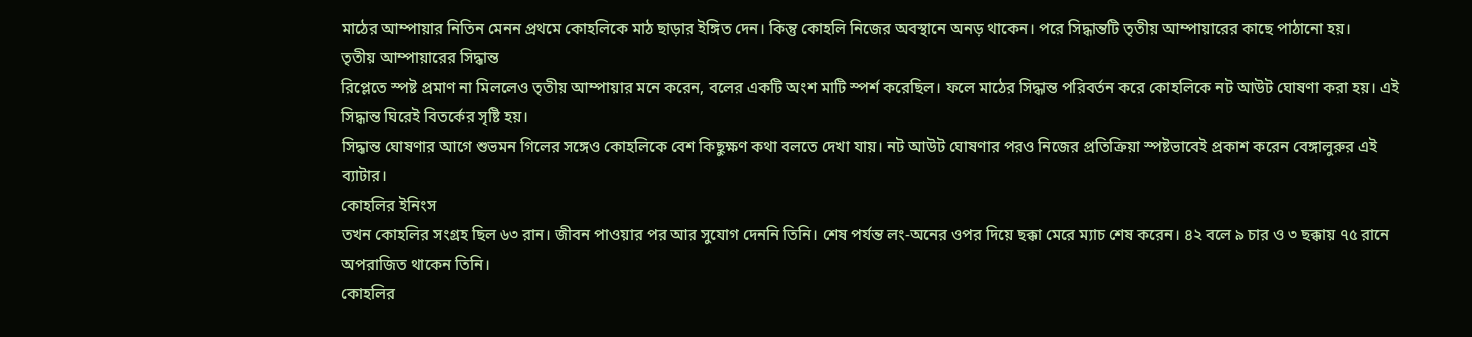মাঠের আম্পায়ার নিতিন মেনন প্রথমে কোহলিকে মাঠ ছাড়ার ইঙ্গিত দেন। কিন্তু কোহলি নিজের অবস্থানে অনড় থাকেন। পরে সিদ্ধান্তটি তৃতীয় আম্পায়ারের কাছে পাঠানো হয়।
তৃতীয় আম্পায়ারের সিদ্ধান্ত
রিপ্লেতে স্পষ্ট প্রমাণ না মিললেও তৃতীয় আম্পায়ার মনে করেন, বলের একটি অংশ মাটি স্পর্শ করেছিল। ফলে মাঠের সিদ্ধান্ত পরিবর্তন করে কোহলিকে নট আউট ঘোষণা করা হয়। এই সিদ্ধান্ত ঘিরেই বিতর্কের সৃষ্টি হয়।
সিদ্ধান্ত ঘোষণার আগে শুভমন গিলের সঙ্গেও কোহলিকে বেশ কিছুক্ষণ কথা বলতে দেখা যায়। নট আউট ঘোষণার পরও নিজের প্রতিক্রিয়া স্পষ্টভাবেই প্রকাশ করেন বেঙ্গালুরুর এই ব্যাটার।
কোহলির ইনিংস
তখন কোহলির সংগ্রহ ছিল ৬৩ রান। জীবন পাওয়ার পর আর সুযোগ দেননি তিনি। শেষ পর্যন্ত লং-অনের ওপর দিয়ে ছক্কা মেরে ম্যাচ শেষ করেন। ৪২ বলে ৯ চার ও ৩ ছক্কায় ৭৫ রানে অপরাজিত থাকেন তিনি।
কোহলির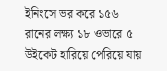ইনিংসে ভর করে ১৫৬ রানের লক্ষ্য ১৮ ওভারে ৫ উইকেট হারিয়ে পেরিয়ে যায়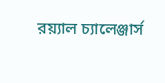রয়্যাল চ্যালেঞ্জার্স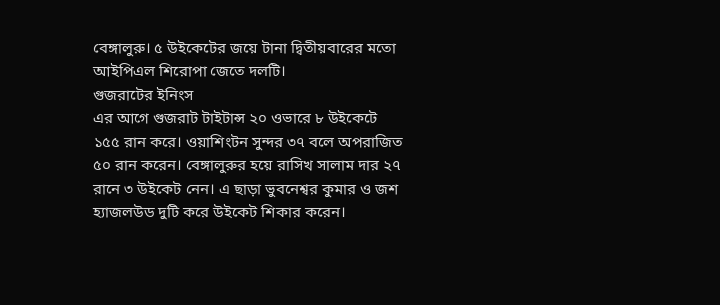বেঙ্গালুরু। ৫ উইকেটের জয়ে টানা দ্বিতীয়বারের মতো আইপিএল শিরোপা জেতে দলটি।
গুজরাটের ইনিংস
এর আগে গুজরাট টাইটান্স ২০ ওভারে ৮ উইকেটে ১৫৫ রান করে। ওয়াশিংটন সুন্দর ৩৭ বলে অপরাজিত ৫০ রান করেন। বেঙ্গালুরুর হয়ে রাসিখ সালাম দার ২৭ রানে ৩ উইকেট নেন। এ ছাড়া ভুবনেশ্বর কুমার ও জশ হ্যাজলউড দুটি করে উইকেট শিকার করেন।